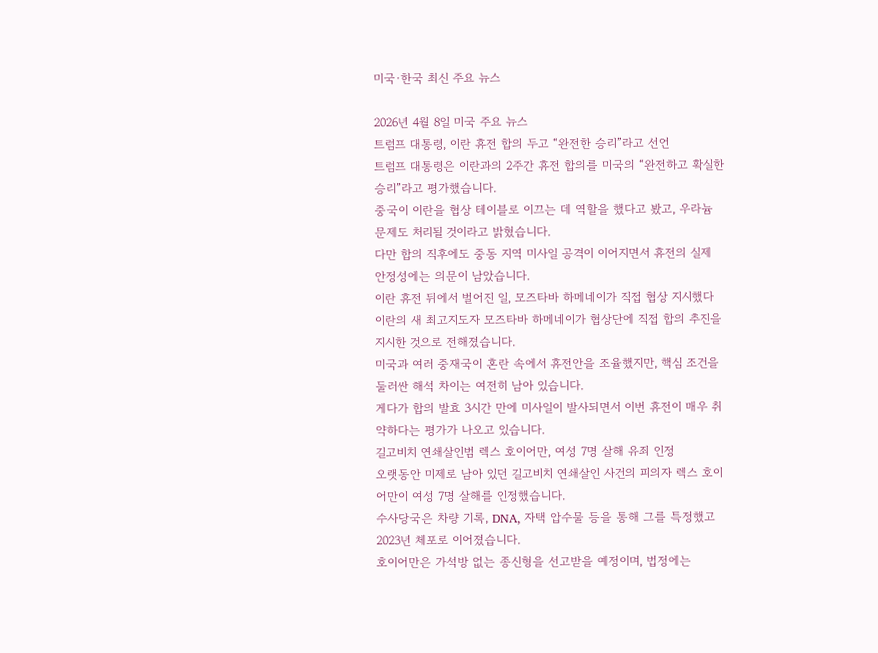미국·한국 최신 주요 뉴스

2026년 4월 8일 미국 주요 뉴스
트럼프 대통령, 이란 휴전 합의 두고 “완전한 승리”라고 선언
트럼프 대통령은 이란과의 2주간 휴전 합의를 미국의 “완전하고 확실한 승리”라고 평가했습니다.
중국이 이란을 협상 테이블로 이끄는 데 역할을 했다고 봤고, 우라늄 문제도 처리될 것이라고 밝혔습니다.
다만 합의 직후에도 중동 지역 미사일 공격이 이어지면서 휴전의 실제 안정성에는 의문이 남았습니다.
이란 휴전 뒤에서 벌어진 일, 모즈타바 하메네이가 직접 협상 지시했다
이란의 새 최고지도자 모즈타바 하메네이가 협상단에 직접 합의 추진을 지시한 것으로 전해졌습니다.
미국과 여러 중재국이 혼란 속에서 휴전안을 조율했지만, 핵심 조건을 둘러싼 해석 차이는 여전히 남아 있습니다.
게다가 합의 발효 3시간 만에 미사일이 발사되면서 이번 휴전이 매우 취약하다는 평가가 나오고 있습니다.
길고비치 연쇄살인범 렉스 호이어만, 여성 7명 살해 유죄 인정
오랫동안 미제로 남아 있던 길고비치 연쇄살인 사건의 피의자 렉스 호이어만이 여성 7명 살해를 인정했습니다.
수사당국은 차량 기록, DNA, 자택 압수물 등을 통해 그를 특정했고 2023년 체포로 이어졌습니다.
호이어만은 가석방 없는 종신형을 선고받을 예정이며, 법정에는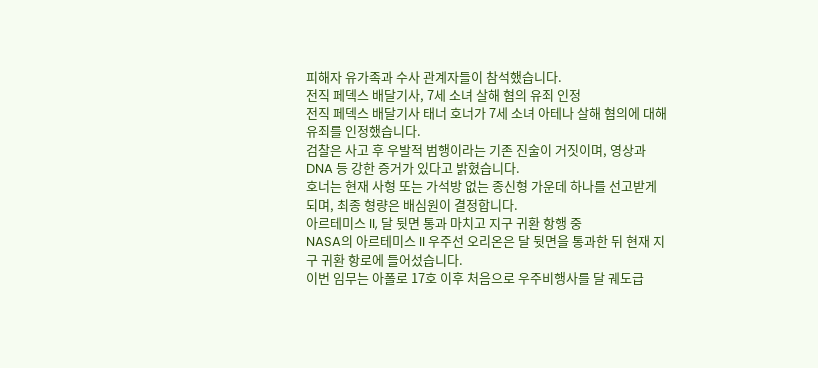피해자 유가족과 수사 관계자들이 참석했습니다.
전직 페덱스 배달기사, 7세 소녀 살해 혐의 유죄 인정
전직 페덱스 배달기사 태너 호너가 7세 소녀 아테나 살해 혐의에 대해 유죄를 인정했습니다.
검찰은 사고 후 우발적 범행이라는 기존 진술이 거짓이며, 영상과 DNA 등 강한 증거가 있다고 밝혔습니다.
호너는 현재 사형 또는 가석방 없는 종신형 가운데 하나를 선고받게 되며, 최종 형량은 배심원이 결정합니다.
아르테미스 II, 달 뒷면 통과 마치고 지구 귀환 항행 중
NASA의 아르테미스 II 우주선 오리온은 달 뒷면을 통과한 뒤 현재 지구 귀환 항로에 들어섰습니다.
이번 임무는 아폴로 17호 이후 처음으로 우주비행사를 달 궤도급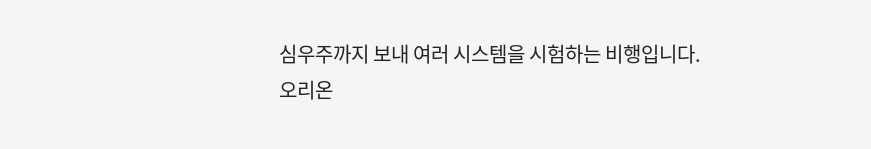심우주까지 보내 여러 시스템을 시험하는 비행입니다.
오리온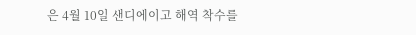은 4월 10일 샌디에이고 해역 착수를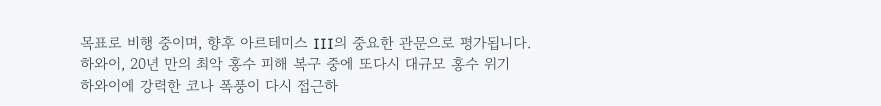목표로 비행 중이며, 향후 아르테미스 III의 중요한 관문으로 평가됩니다.
하와이, 20년 만의 최악 홍수 피해 복구 중에 또다시 대규모 홍수 위기
하와이에 강력한 코나 폭풍이 다시 접근하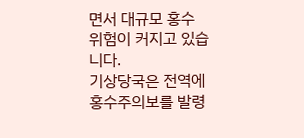면서 대규모 홍수 위험이 커지고 있습니다.
기상당국은 전역에 홍수주의보를 발령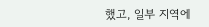했고, 일부 지역에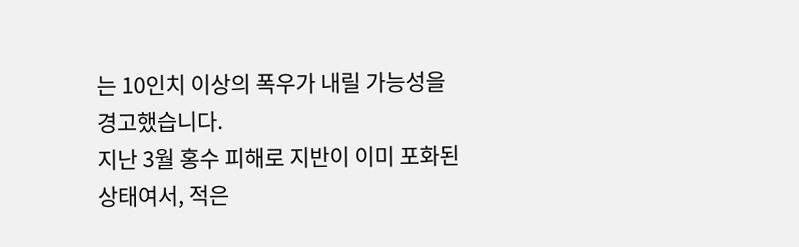는 10인치 이상의 폭우가 내릴 가능성을 경고했습니다.
지난 3월 홍수 피해로 지반이 이미 포화된 상태여서, 적은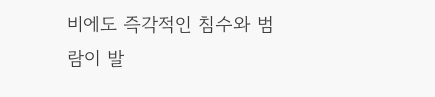비에도 즉각적인 침수와 범람이 발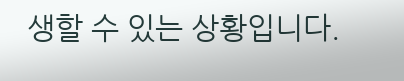생할 수 있는 상황입니다.